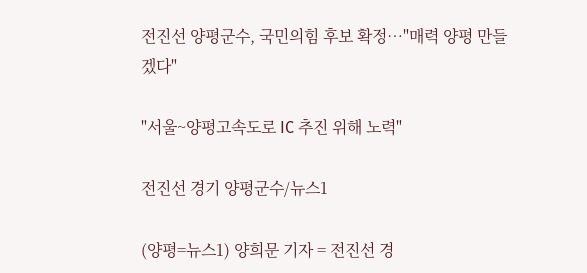전진선 양평군수, 국민의힘 후보 확정…"매력 양평 만들겠다"

"서울~양평고속도로 IC 추진 위해 노력"

전진선 경기 양평군수/뉴스1

(양평=뉴스1) 양희문 기자 = 전진선 경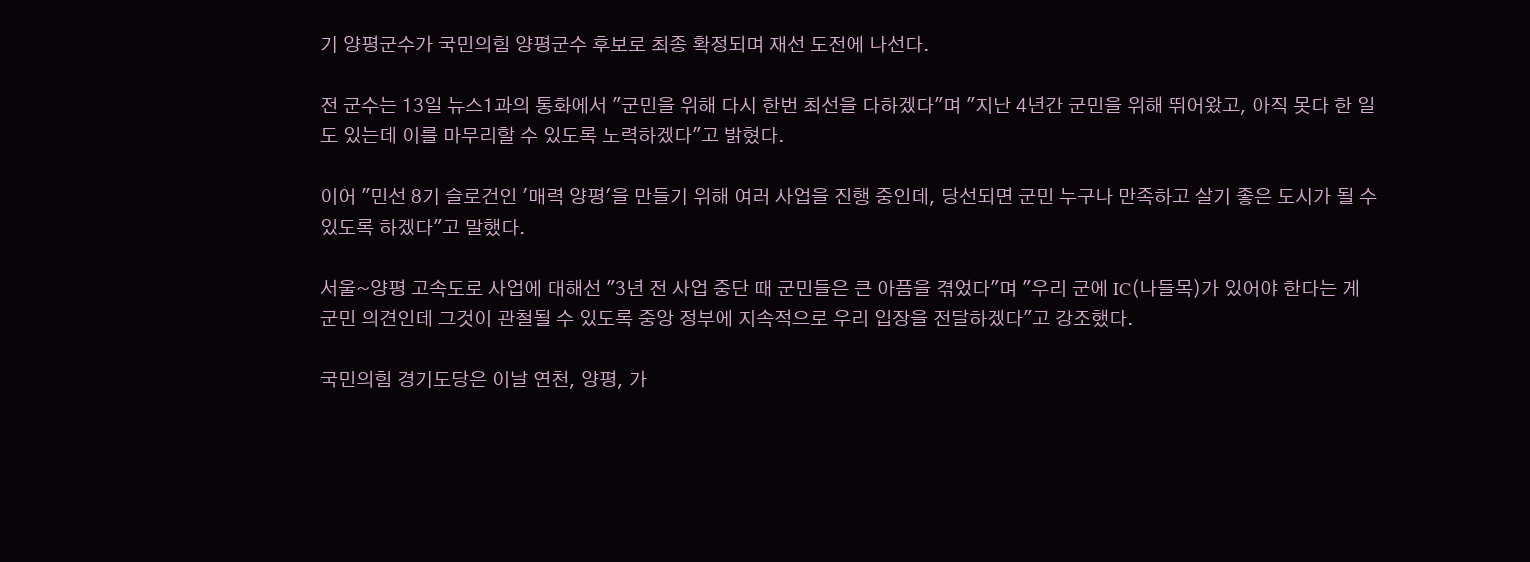기 양평군수가 국민의힘 양평군수 후보로 최종 확정되며 재선 도전에 나선다.

전 군수는 13일 뉴스1과의 통화에서 "군민을 위해 다시 한번 최선을 다하겠다"며 "지난 4년간 군민을 위해 뛰어왔고, 아직 못다 한 일도 있는데 이를 마무리할 수 있도록 노력하겠다"고 밝혔다.

이어 "민선 8기 슬로건인 '매력 양평'을 만들기 위해 여러 사업을 진행 중인데, 당선되면 군민 누구나 만족하고 살기 좋은 도시가 될 수 있도록 하겠다"고 말했다.

서울~양평 고속도로 사업에 대해선 "3년 전 사업 중단 때 군민들은 큰 아픔을 겪었다"며 "우리 군에 IC(나들목)가 있어야 한다는 게 군민 의견인데 그것이 관철될 수 있도록 중앙 정부에 지속적으로 우리 입장을 전달하겠다"고 강조했다.

국민의힘 경기도당은 이날 연천, 양평, 가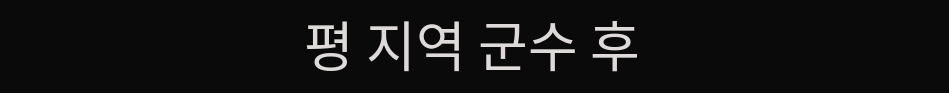평 지역 군수 후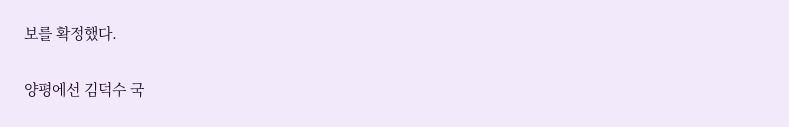보를 확정했다.

양평에선 김덕수 국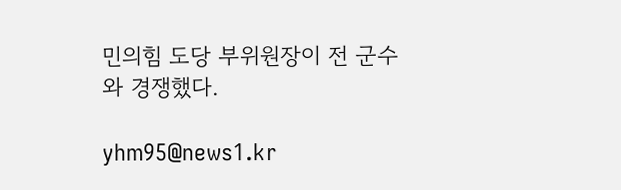민의힘 도당 부위원장이 전 군수와 경쟁했다.

yhm95@news1.kr